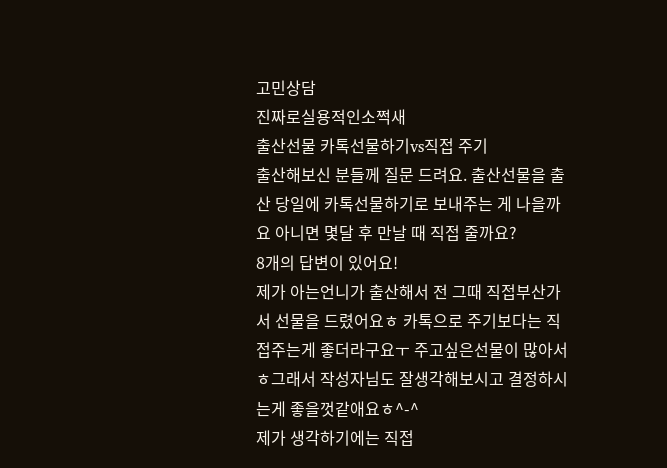고민상담
진짜로실용적인소쩍새
출산선물 카톡선물하기vs직접 주기
출산해보신 분들께 질문 드려요. 출산선물을 출산 당일에 카톡선물하기로 보내주는 게 나을까요 아니면 몇달 후 만날 때 직접 줄까요?
8개의 답변이 있어요!
제가 아는언니가 출산해서 전 그때 직접부산가서 선물을 드렸어요ㅎ 카톡으로 주기보다는 직접주는게 좋더라구요ㅜ 주고싶은선물이 많아서 ㅎ그래서 작성자님도 잘생각해보시고 결정하시는게 좋을껏같애요ㅎ^-^
제가 생각하기에는 직접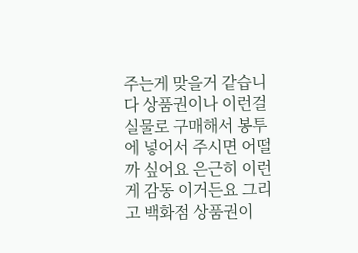주는게 맞을거 같습니다 상품권이나 이런걸 실물로 구매해서 봉투에 넣어서 주시면 어떨까 싶어요 은근히 이런게 감동 이거든요 그리고 백화점 상품권이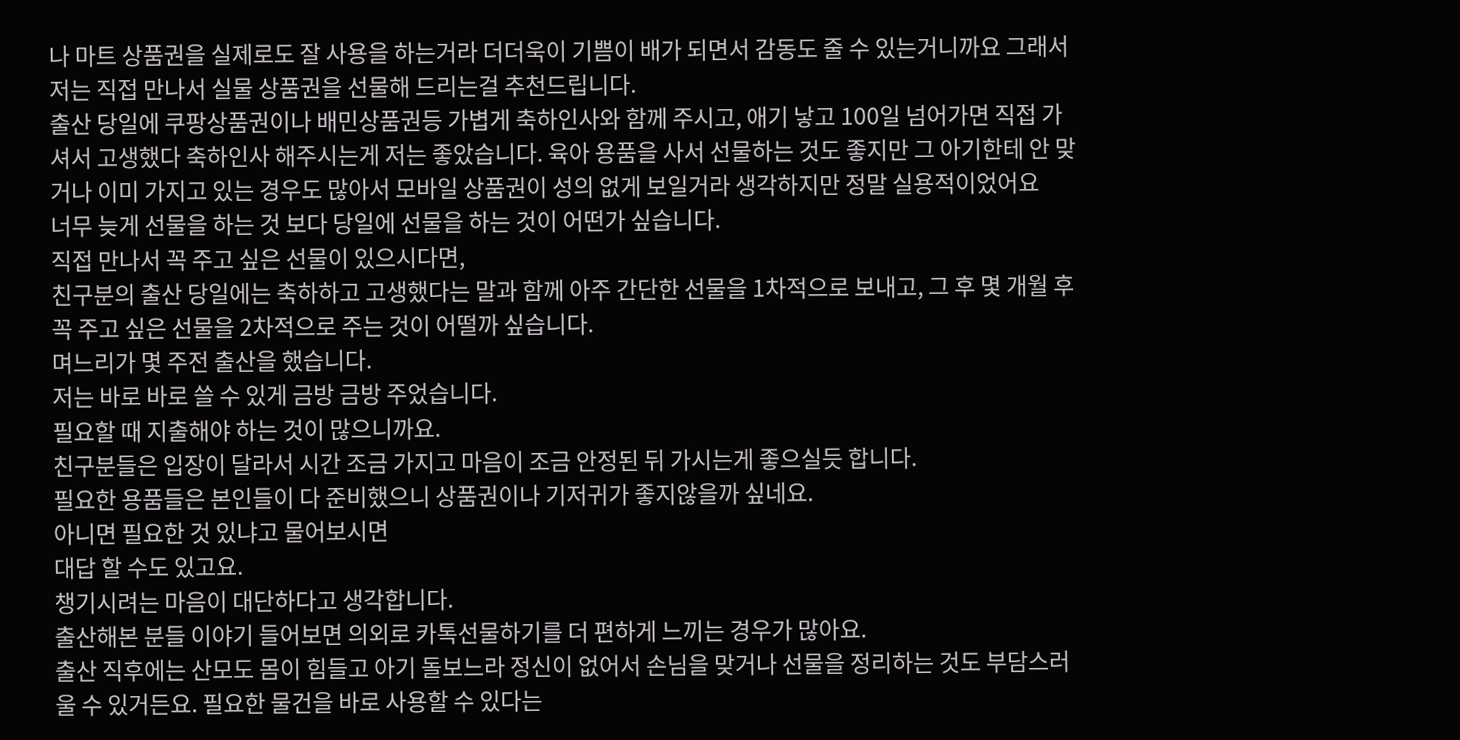나 마트 상품권을 실제로도 잘 사용을 하는거라 더더욱이 기쁨이 배가 되면서 감동도 줄 수 있는거니까요 그래서 저는 직접 만나서 실물 상품권을 선물해 드리는걸 추천드립니다.
출산 당일에 쿠팡상품권이나 배민상품권등 가볍게 축하인사와 함께 주시고, 애기 낳고 100일 넘어가면 직접 가셔서 고생했다 축하인사 해주시는게 저는 좋았습니다. 육아 용품을 사서 선물하는 것도 좋지만 그 아기한테 안 맞거나 이미 가지고 있는 경우도 많아서 모바일 상품권이 성의 없게 보일거라 생각하지만 정말 실용적이었어요
너무 늦게 선물을 하는 것 보다 당일에 선물을 하는 것이 어떤가 싶습니다.
직접 만나서 꼭 주고 싶은 선물이 있으시다면,
친구분의 출산 당일에는 축하하고 고생했다는 말과 함께 아주 간단한 선물을 1차적으로 보내고, 그 후 몇 개월 후 꼭 주고 싶은 선물을 2차적으로 주는 것이 어떨까 싶습니다.
며느리가 몇 주전 출산을 했습니다.
저는 바로 바로 쓸 수 있게 금방 금방 주었습니다.
필요할 때 지출해야 하는 것이 많으니까요.
친구분들은 입장이 달라서 시간 조금 가지고 마음이 조금 안정된 뒤 가시는게 좋으실듯 합니다.
필요한 용품들은 본인들이 다 준비했으니 상품권이나 기저귀가 좋지않을까 싶네요.
아니면 필요한 것 있냐고 물어보시면
대답 할 수도 있고요.
챙기시려는 마음이 대단하다고 생각합니다.
출산해본 분들 이야기 들어보면 의외로 카톡선물하기를 더 편하게 느끼는 경우가 많아요.
출산 직후에는 산모도 몸이 힘들고 아기 돌보느라 정신이 없어서 손님을 맞거나 선물을 정리하는 것도 부담스러울 수 있거든요. 필요한 물건을 바로 사용할 수 있다는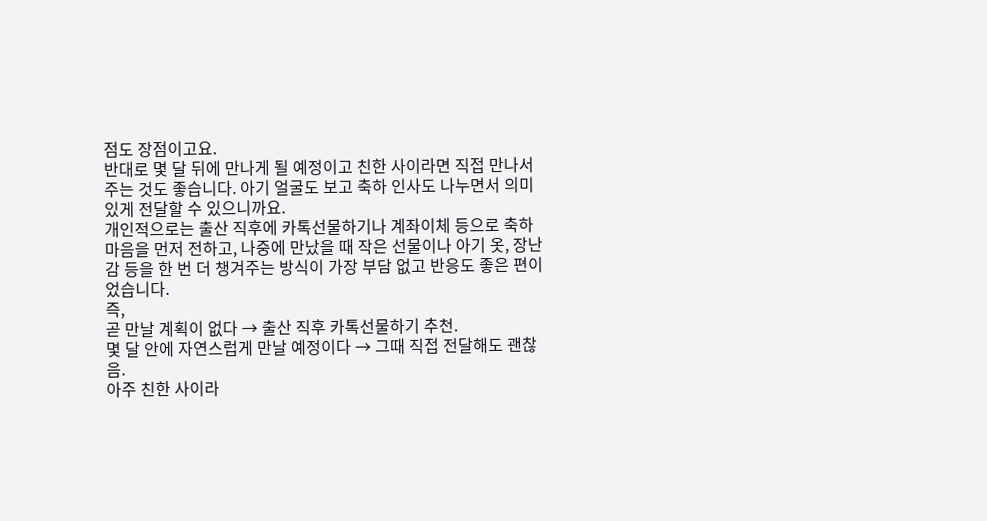점도 장점이고요.
반대로 몇 달 뒤에 만나게 될 예정이고 친한 사이라면 직접 만나서 주는 것도 좋습니다. 아기 얼굴도 보고 축하 인사도 나누면서 의미 있게 전달할 수 있으니까요.
개인적으로는 출산 직후에 카톡선물하기나 계좌이체 등으로 축하 마음을 먼저 전하고, 나중에 만났을 때 작은 선물이나 아기 옷, 장난감 등을 한 번 더 챙겨주는 방식이 가장 부담 없고 반응도 좋은 편이었습니다.
즉,
곧 만날 계획이 없다 → 출산 직후 카톡선물하기 추천.
몇 달 안에 자연스럽게 만날 예정이다 → 그때 직접 전달해도 괜찮음.
아주 친한 사이라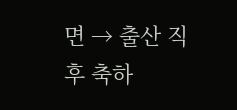면 → 출산 직후 축하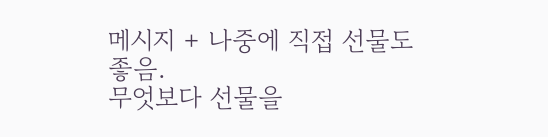메시지 + 나중에 직접 선물도 좋음.
무엇보다 선물을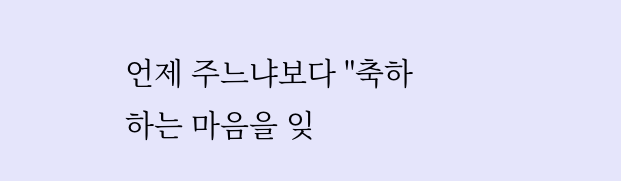언제 주느냐보다 "축하하는 마음을 잊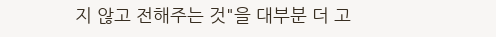지 않고 전해주는 것"을 대부분 더 고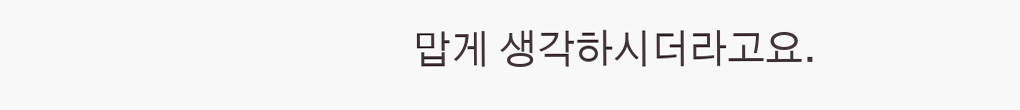맙게 생각하시더라고요.